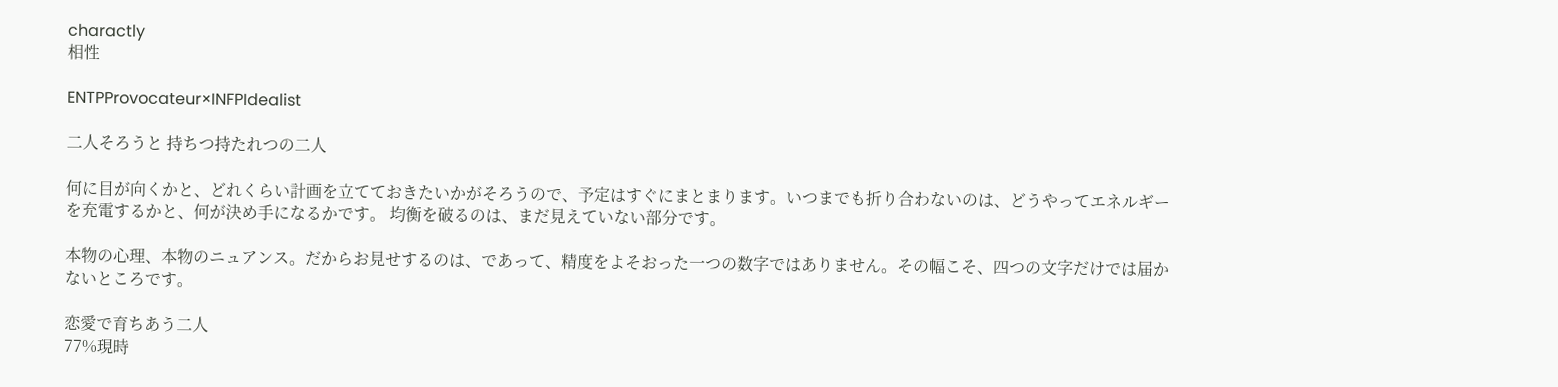charactly
相性

ENTPProvocateur×INFPIdealist

二人そろうと 持ちつ持たれつの二人

何に目が向くかと、どれくらい計画を立てておきたいかがそろうので、予定はすぐにまとまります。いつまでも折り合わないのは、どうやってエネルギーを充電するかと、何が決め手になるかです。 均衡を破るのは、まだ見えていない部分です。

本物の心理、本物のニュアンス。だからお見せするのは、であって、精度をよそおった一つの数字ではありません。その幅こそ、四つの文字だけでは届かないところです。

恋愛で育ちあう二人
77%現時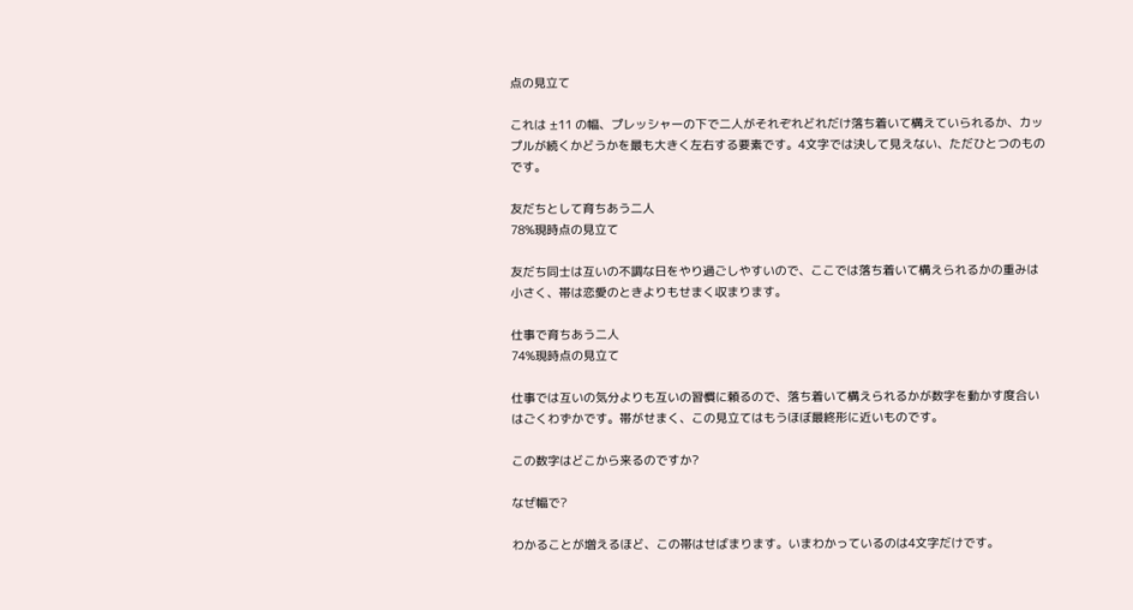点の見立て

これは ±11 の幅、プレッシャーの下で二人がそれぞれどれだけ落ち着いて構えていられるか、カップルが続くかどうかを最も大きく左右する要素です。4文字では決して見えない、ただひとつのものです。

友だちとして育ちあう二人
78%現時点の見立て

友だち同士は互いの不調な日をやり過ごしやすいので、ここでは落ち着いて構えられるかの重みは小さく、帯は恋愛のときよりもせまく収まります。

仕事で育ちあう二人
74%現時点の見立て

仕事では互いの気分よりも互いの習慣に頼るので、落ち着いて構えられるかが数字を動かす度合いはごくわずかです。帯がせまく、この見立てはもうほぼ最終形に近いものです。

この数字はどこから来るのですか?

なぜ幅で?

わかることが増えるほど、この帯はせばまります。いまわかっているのは4文字だけです。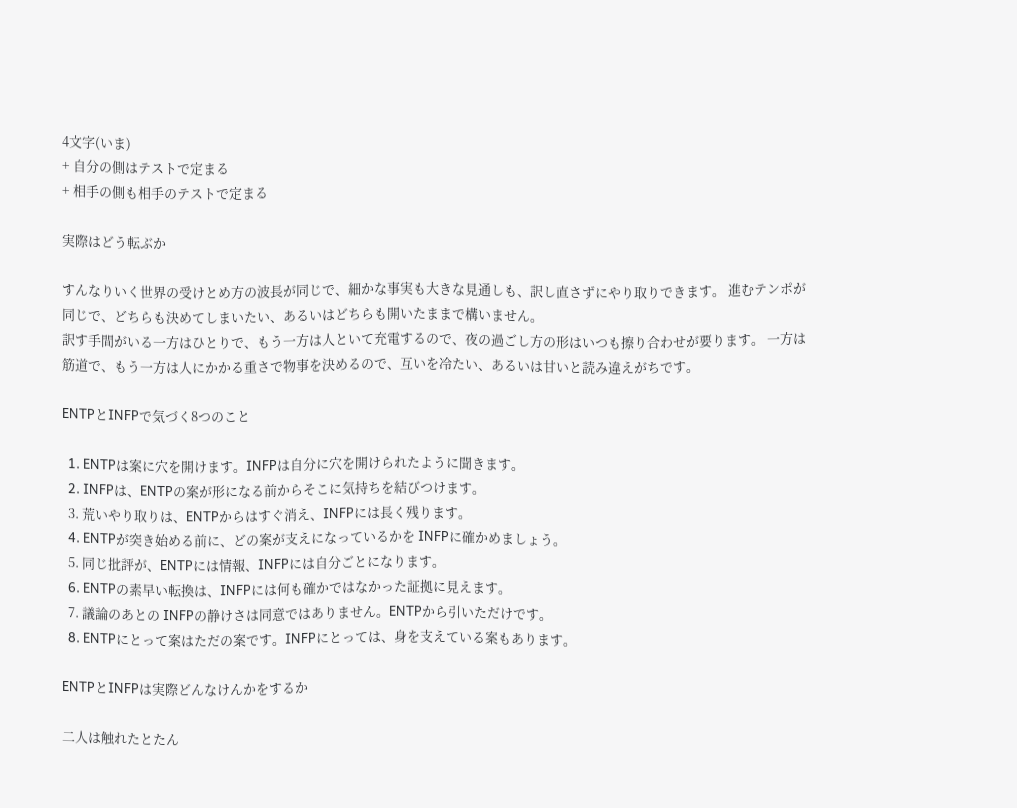4文字(いま)
+ 自分の側はテストで定まる
+ 相手の側も相手のテストで定まる

実際はどう転ぶか

すんなりいく世界の受けとめ方の波長が同じで、細かな事実も大きな見通しも、訳し直さずにやり取りできます。 進むテンポが同じで、どちらも決めてしまいたい、あるいはどちらも開いたままで構いません。
訳す手間がいる一方はひとりで、もう一方は人といて充電するので、夜の過ごし方の形はいつも擦り合わせが要ります。 一方は筋道で、もう一方は人にかかる重さで物事を決めるので、互いを冷たい、あるいは甘いと読み違えがちです。

ENTPとINFPで気づく8つのこと

  1. ENTPは案に穴を開けます。INFPは自分に穴を開けられたように聞きます。
  2. INFPは、ENTPの案が形になる前からそこに気持ちを結びつけます。
  3. 荒いやり取りは、ENTPからはすぐ消え、INFPには長く残ります。
  4. ENTPが突き始める前に、どの案が支えになっているかを INFPに確かめましょう。
  5. 同じ批評が、ENTPには情報、INFPには自分ごとになります。
  6. ENTPの素早い転換は、INFPには何も確かではなかった証拠に見えます。
  7. 議論のあとの INFPの静けさは同意ではありません。ENTPから引いただけです。
  8. ENTPにとって案はただの案です。INFPにとっては、身を支えている案もあります。

ENTPとINFPは実際どんなけんかをするか

二人は触れたとたん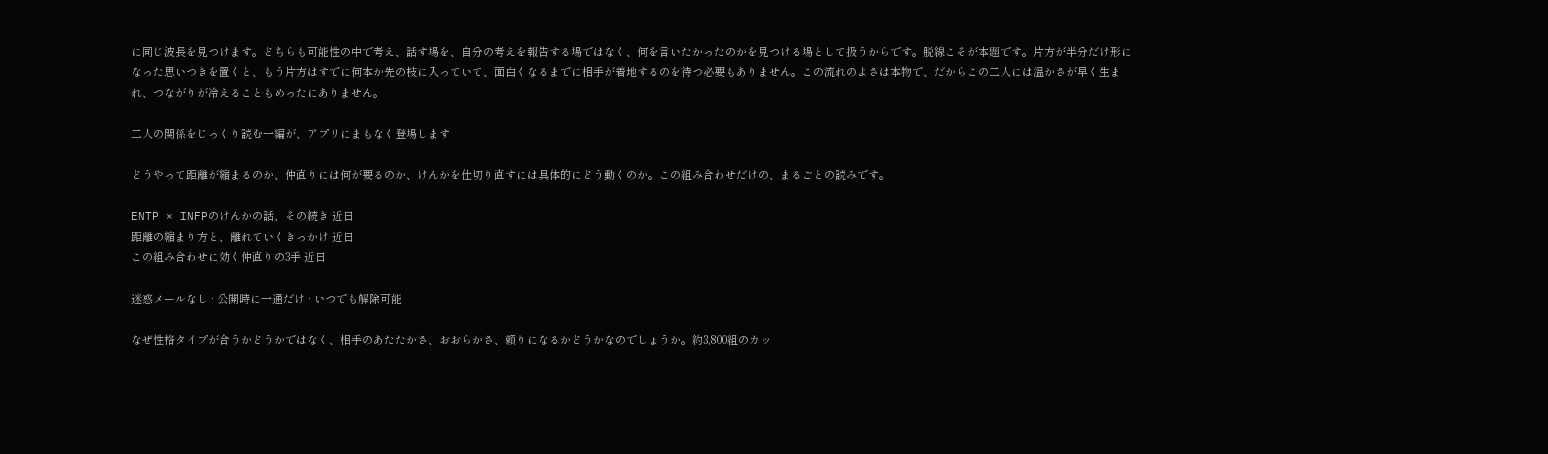に同じ波長を見つけます。どちらも可能性の中で考え、話す場を、自分の考えを報告する場ではなく、何を言いたかったのかを見つける場として扱うからです。脱線こそが本題です。片方が半分だけ形になった思いつきを置くと、もう片方はすでに何本か先の枝に入っていて、面白くなるまでに相手が着地するのを待つ必要もありません。この流れのよさは本物で、だからこの二人には温かさが早く生まれ、つながりが冷えることもめったにありません。

二人の関係をじっくり読む一編が、アプリにまもなく登場します

どうやって距離が縮まるのか、仲直りには何が要るのか、けんかを仕切り直すには具体的にどう動くのか。この組み合わせだけの、まるごとの読みです。

ENTP × INFPのけんかの話、その続き 近日
距離の縮まり方と、離れていくきっかけ 近日
この組み合わせに効く仲直りの3手 近日

迷惑メールなし · 公開時に一通だけ · いつでも解除可能

なぜ性格タイプが合うかどうかではなく、相手のあたたかさ、おおらかさ、頼りになるかどうかなのでしょうか。約3,800組のカッ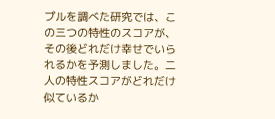プルを調べた研究では、この三つの特性のスコアが、その後どれだけ幸せでいられるかを予測しました。二人の特性スコアがどれだけ似ているか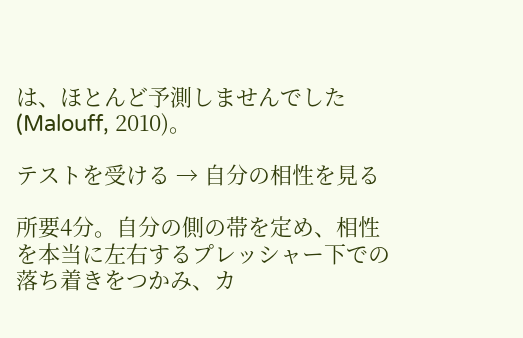は、ほとんど予測しませんでした(Malouff, 2010)。

テストを受ける → 自分の相性を見る

所要4分。自分の側の帯を定め、相性を本当に左右するプレッシャー下での落ち着きをつかみ、カ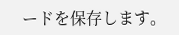ードを保存します。